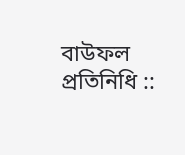বাউফল প্রতিনিধি ::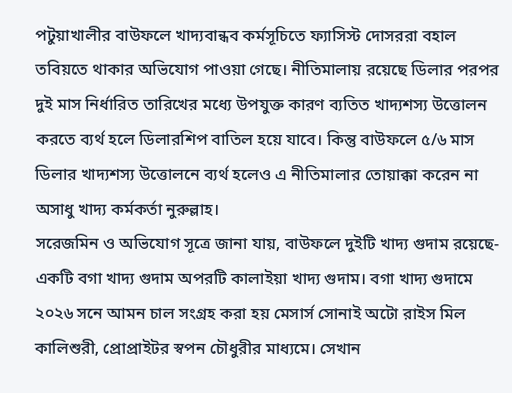পটুয়াখালীর বাউফলে খাদ্যবান্ধব কর্মসূচিতে ফ্যাসিস্ট দোসররা বহাল তবিয়তে থাকার অভিযোগ পাওয়া গেছে। নীতিমালায় রয়েছে ডিলার পরপর দুই মাস নির্ধারিত তারিখের মধ্যে উপযুক্ত কারণ ব্যতিত খাদ্যশস্য উত্তোলন করতে ব্যর্থ হলে ডিলারশিপ বাতিল হয়ে যাবে। কিন্তু বাউফলে ৫/৬ মাস ডিলার খাদ্যশস্য উত্তোলনে ব্যর্থ হলেও এ নীতিমালার তোয়াক্কা করেন না অসাধু খাদ্য কর্মকর্তা নুরুল্লাহ।
সরেজমিন ও অভিযোগ সূত্রে জানা যায়, বাউফলে দুইটি খাদ্য গুদাম রয়েছে- একটি বগা খাদ্য গুদাম অপরটি কালাইয়া খাদ্য গুদাম। বগা খাদ্য গুদামে ২০২৬ সনে আমন চাল সংগ্রহ করা হয় মেসার্স সোনাই অটো রাইস মিল কালিশুরী, প্রোপ্রাইটর স্বপন চৌধুরীর মাধ্যমে। সেখান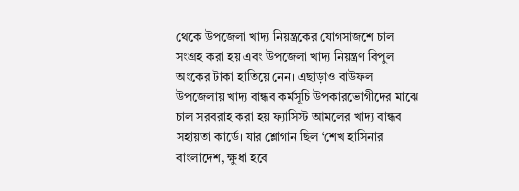থেকে উপজেলা খাদ্য নিয়ন্ত্রকের যোগসাজশে চাল সংগ্রহ করা হয় এবং উপজেলা খাদ্য নিয়ন্ত্রণ বিপুল অংকের টাকা হাতিয়ে নেন। এছাড়াও বাউফল উপজেলায় খাদ্য বান্ধব কর্মসূচি উপকারভোগীদের মাঝে চাল সরবরাহ করা হয় ফ্যাসিস্ট আমলের খাদ্য বান্ধব সহায়তা কার্ডে। যার শ্লোগান ছিল ‘শেখ হাসিনার বাংলাদেশ, ক্ষুধা হবে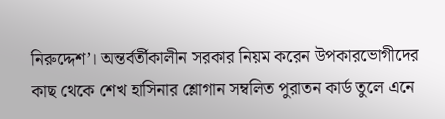নিরুদ্দেশ’। অন্তর্বর্তীকালীন সরকার নিয়ম করেন উপকারভোগীদের কাছ থেকে শেখ হাসিনার শ্লোগান সম্বলিত পুরাতন কার্ড তুলে এনে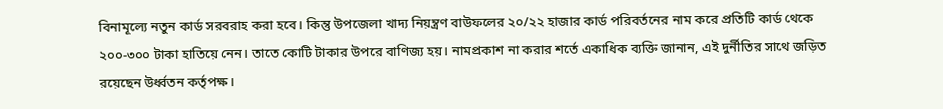বিনামূল্যে নতুন কার্ড সরবরাহ করা হবে। কিন্তু উপজেলা খাদ্য নিয়ন্ত্রণ বাউফলের ২০/২২ হাজার কার্ড পরিবর্তনের নাম করে প্রতিটি কার্ড থেকে ২০০-৩০০ টাকা হাতিয়ে নেন। তাতে কোটি টাকার উপরে বাণিজ্য হয়। নামপ্রকাশ না করার শর্তে একাধিক ব্যক্তি জানান, এই দুর্নীতির সাথে জড়িত রয়েছেন উর্ধ্বতন কর্তৃপক্ষ।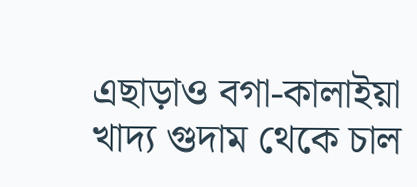এছাড়াও বগা-কালাইয়া খাদ্য গুদাম থেকে চাল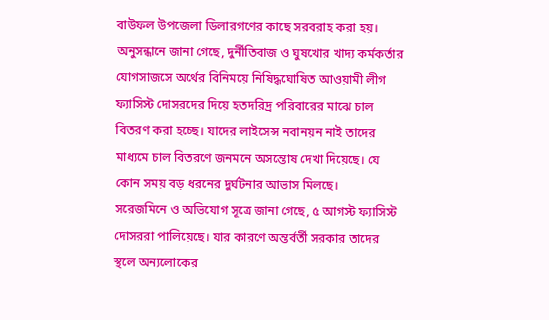বাউফল উপজেলা ডিলারগণের কাছে সরবরাহ করা হয়।
অনুসন্ধানে জানা গেছে, দুর্নীতিবাজ ও ঘুষখোর খাদ্য কর্মকর্তার যোগসাজসে অর্থের বিনিময়ে নিষিদ্ধঘোষিত আওয়ামী লীগ ফ্যাসিস্ট দোসরদের দিয়ে হতদরিদ্র পরিবারের মাঝে চাল বিতরণ করা হচ্ছে। যাদের লাইসেন্স নবানয়ন নাই তাদের মাধ্যমে চাল বিতরণে জনমনে অসন্তোষ দেখা দিয়েছে। যে কোন সময় বড় ধরনের দুর্ঘটনার আভাস মিলছে।
সরেজমিনে ও অভিযোগ সূত্রে জানা গেছে, ৫ আগস্ট ফ্যাসিস্ট দোসররা পালিয়েছে। যার কারণে অন্তর্বর্তী সরকার তাদের স্থলে অন্যলোকের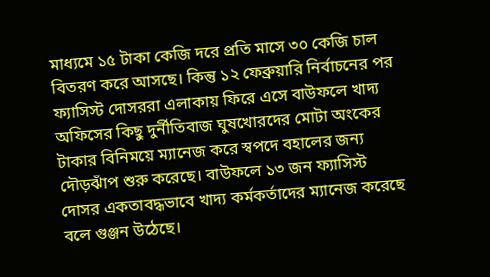মাধ্যমে ১৫ টাকা কেজি দরে প্রতি মাসে ৩০ কেজি চাল বিতরণ করে আসছে। কিন্তু ১২ ফেব্রুয়ারি নির্বাচনের পর ফ্যাসিস্ট দোসররা এলাকায় ফিরে এসে বাউফলে খাদ্য অফিসের কিছু দুর্নীতিবাজ ঘুষখোরদের মোটা অংকের টাকার বিনিময়ে ম্যানেজ করে স্বপদে বহালের জন্য দৌড়ঝাঁপ শুরু করেছে। বাউফলে ১৩ জন ফ্যাসিস্ট দোসর একতাবদ্ধভাবে খাদ্য কর্মকর্তাদের ম্যানেজ করেছে বলে গুঞ্জন উঠেছে।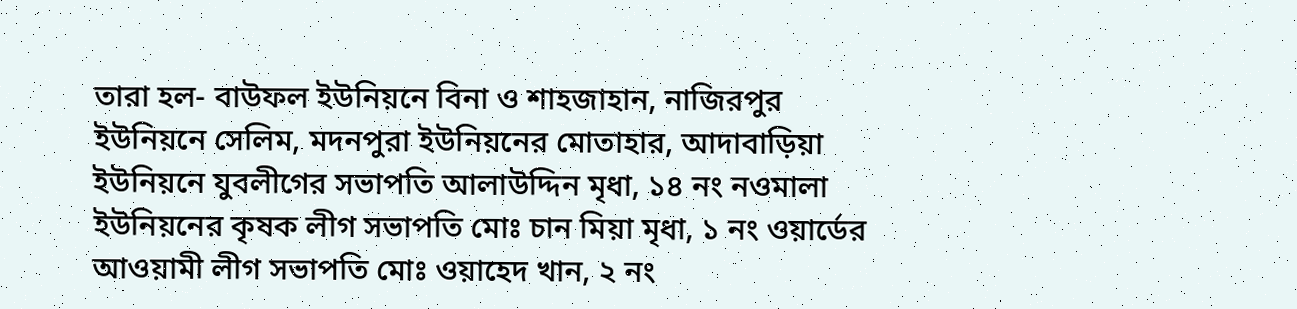তারা হল- বাউফল ইউনিয়নে বিনা ও শাহজাহান, নাজিরপুর ইউনিয়নে সেলিম, মদনপুরা ইউনিয়নের মোতাহার, আদাবাড়িয়া ইউনিয়নে যুবলীগের সভাপতি আলাউদ্দিন মৃধা, ১৪ নং নওমালা ইউনিয়নের কৃষক লীগ সভাপতি মোঃ চান মিয়া মৃধা, ১ নং ওয়ার্ডের আওয়ামী লীগ সভাপতি মোঃ ওয়াহেদ খান, ২ নং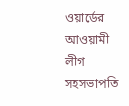ওয়ার্ডের আওয়ামী লীগ সহসভাপতি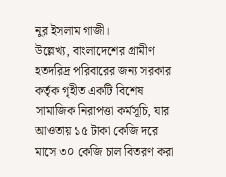নুর ইসলাম গাজী।
উল্লেখ্য, বাংলাদেশের গ্রামীণ হতদরিদ্র পরিবারের জন্য সরকার কর্তৃক গৃহীত একটি বিশেষ সামাজিক নিরাপত্তা কর্মসূচি, যার আওতায় ১৫ টাকা কেজি দরে মাসে ৩০ কেজি চাল বিতরণ করা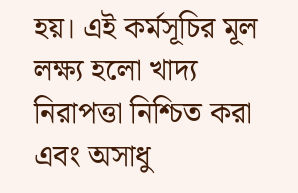হয়। এই কর্মসূচির মূল লক্ষ্য হলো খাদ্য নিরাপত্তা নিশ্চিত করা এবং অসাধু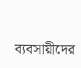ব্যবসায়ীদের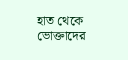হাত থেকে ভোক্তাদের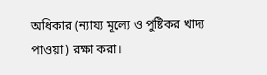অধিকার (ন্যায্য মূল্যে ও পুষ্টিকর খাদ্য পাওয়া) রক্ষা করা।